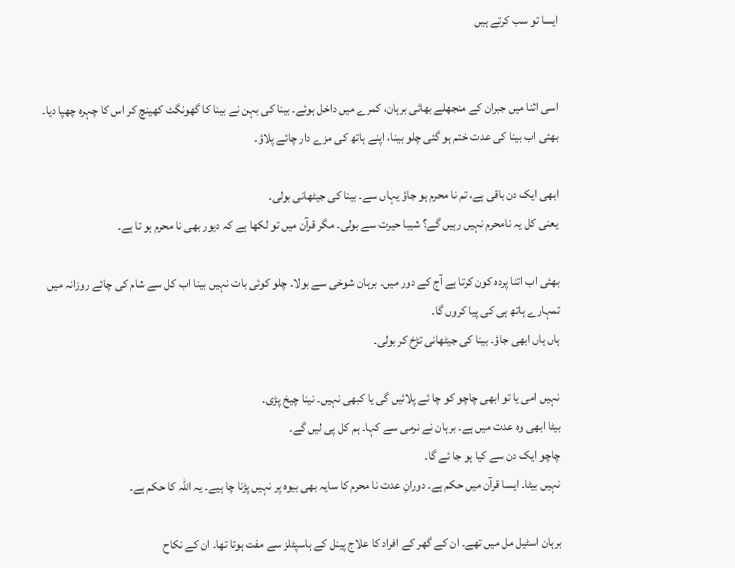ایسا تو سب کرتے ہیں


اسی اثنا میں جبران کے منجھلے بھائی برہان، کمرے میں داخل ہوئے۔ بینا کی بہن نے بینا کا گھونگٹ کھینچ کر اس کا چہرہ چھپا دیا۔
بھئی اب بینا کی عدت ختم ہو گئی چلو بینا، اپنے ہاتھ کی مزے دار چائے پلاؤ۔

ابھی ایک دن باقی ہے، تم نا محرم ہو جاؤ یہاں سے۔ بینا کی جیٹھانی بولی۔
یعنی کل یہ نامحرم نہیں رہیں گے؟ شیبا حیرت سے بولی۔ مگر قرآن میں تو لکھا ہے کہ دیور بھی نا محرم ہو تا ہے۔

بھئی اب اتنا پردہ کون کرتا ہے آج کے دور میں۔ برہان شوخی سے بولا۔ چلو کوئی بات نہیں بینا اب کل سے شام کی چائے روزانہ میں تمہارے ہاتھ ہی کی پیا کروں گا۔
ہاں ہاں ابھی جاؤ۔ بینا کی جیٹھانی تڑخ کر بولی۔

نہیں امی یا تو ابھی چاچو کو چا ئے پلائیں گی یا کبھی نہیں۔ نینا چیخ پڑی۔
بیٹا ابھی وہ عدت میں ہے۔ برہان نے نرمی سے کہا۔ ہم کل پی لیں گے۔
چاچو ایک دن سے کیا ہو جا ئے گا۔
نہیں بیٹا۔ ایسا قرآن میں حکم ہے۔ دورانِ عدت نا محرم کا سایہ بھی بیوہ پر نہیں پڑنا چا ہیے۔ یہ اللہ کا حکم ہے۔

برہان اسٹیل مل میں تھے۔ ان کے گھر کے افراد کا علاج پینل کے ہاسپٹلز سے مفت ہوتا تھا۔ ان کے نکاح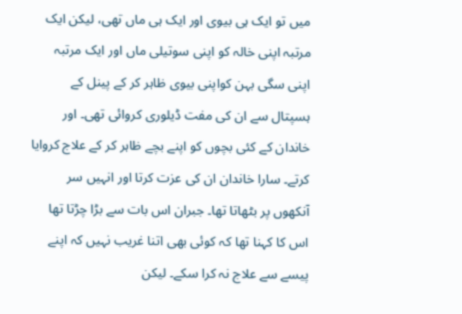میں تو ایک ہی بیوی اور ایک ہی ماں تھی، لیکن ایک مرتبہ اپنی خالہ کو اپنی سوتیلی ماں اور ایک مرتبہ اپنی سگی بہن کواپنی بیوی ظاہر کر کے پینل کے ہسپتال سے ان کی مفت ڈیلوری کروائی تھی۔ اور خاندان کے کئی بچوں کو اپنے بچے ظاہر کر کے علاج کروایا کرتے۔ سارا خاندان ان کی عزت کرتا اور انہیں سر آنکھوں پر بٹھاتا تھا۔ جبران اس بات سے بڑا چڑتا تھا اس کا کہنا تھا کہ کوئی بھی اتنا غریب نہیں کہ اپنے پیسے سے علاج نہ کرا سکے۔ لیکن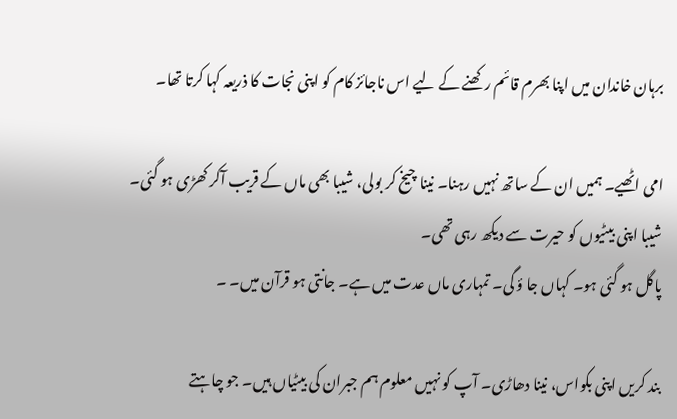برہان خاندان میں اپنا بھرم قائم رکھنے کے لیے اس ناجائز کام کو اپنی نجات کا ذریعہ کہا کرتا تھا۔

امی اٹھیے۔ ہمیں ان کے ساتھ نہیں رہنا۔ نینا چیخ کر بولی، شیبا بھی ماں کے قریب آکر کھڑی ہو گئی۔
شیبا اپنی بیٹیوں کو حیرت سے دیکھ رہی تھی۔
پاگل ہو گئی ہو۔ کہاں جا ؤ گی۔ تمہاری ماں عدت میں ہے۔ جانتی ہو قرآن میں۔ ۔

بند کریں اپنی بکواس، نینا دھاڑی۔ آپ کو نہیں معلوم ہم جبران کی بیٹیاں ہیں۔ جو چاہتے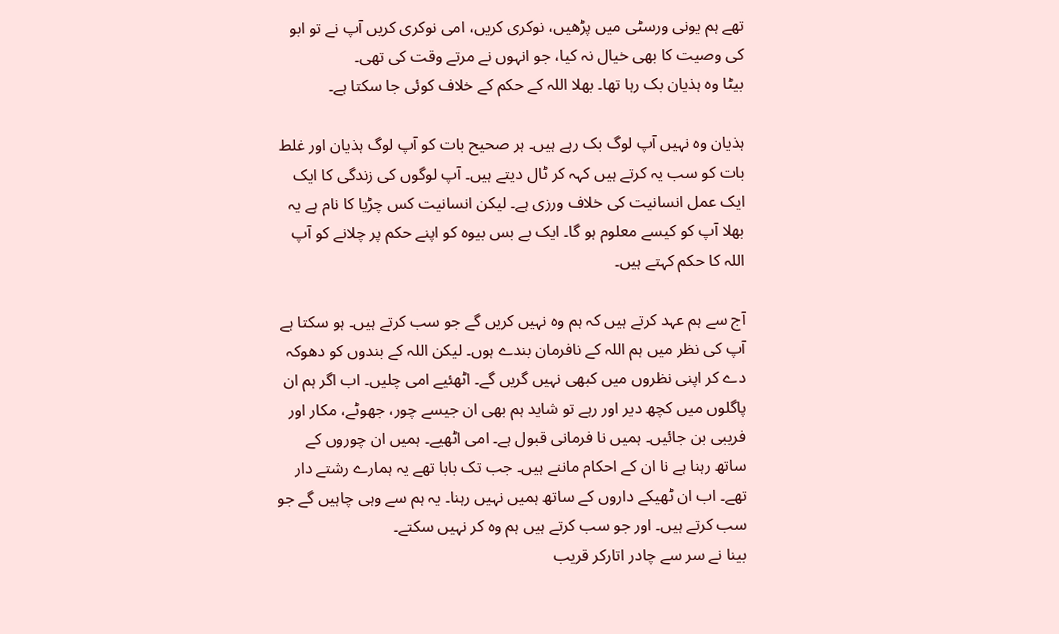تھے ہم یونی ورسٹی میں پڑھیں، نوکری کریں، امی نوکری کریں آپ نے تو ابو کی وصیت کا بھی خیال نہ کیا، جو انہوں نے مرتے وقت کی تھی۔
بیٹا وہ ہذیان بک رہا تھا۔ بھلا اللہ کے حکم کے خلاف کوئی جا سکتا ہے۔

ہذیان وہ نہیں آپ لوگ بک رہے ہیں۔ ہر صحیح بات کو آپ لوگ ہذیان اور غلط بات کو سب یہ کرتے ہیں کہہ کر ٹال دیتے ہیں۔ آپ لوگوں کی زندگی کا ایک ایک عمل انسانیت کی خلاف ورزی ہے۔ لیکن انسانیت کس چڑیا کا نام ہے یہ بھلا آپ کو کیسے معلوم ہو گا۔ ایک بے بس بیوہ کو اپنے حکم پر چلانے کو آپ اللہ کا حکم کہتے ہیں۔

آج سے ہم عہد کرتے ہیں کہ ہم وہ نہیں کریں گے جو سب کرتے ہیں۔ ہو سکتا ہے آپ کی نظر میں ہم اللہ کے نافرمان بندے ہوں۔ لیکن اللہ کے بندوں کو دھوکہ دے کر اپنی نظروں میں کبھی نہیں گریں گے۔ اٹھئیے امی چلیں۔ اب اگر ہم ان پاگلوں میں کچھ دیر اور رہے تو شاید ہم بھی ان جیسے چور، جھوٹے، مکار اور فریبی بن جائیں۔ ہمیں نا فرمانی قبول ہے۔ امی اٹھیے۔ ہمیں ان چوروں کے ساتھ رہنا ہے نا ان کے احکام ماننے ہیں۔ جب تک بابا تھے یہ ہمارے رشتے دار تھے۔ اب ان ٹھیکے داروں کے ساتھ ہمیں نہیں رہنا۔ یہ ہم سے وہی چاہیں گے جو سب کرتے ہیں۔ اور جو سب کرتے ہیں ہم وہ کر نہیں سکتے۔
بینا نے سر سے چادر اتارکر قریب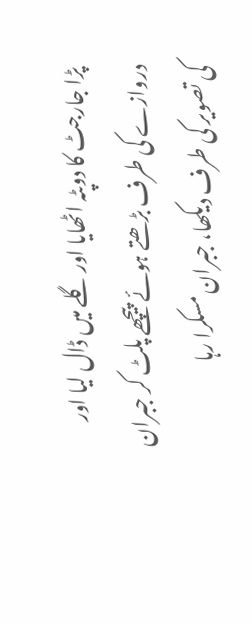پڑا جارجٹ کا دوپٹہ اٹھایا اور گلے میں ڈال لیا اور دروازے کی طرف بڑھتے ہوئے پیچھے پلٹ کر جبران کی تصویر کی طرف دیکھا، جبران مسکرا رہا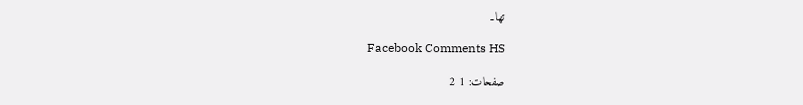تھا۔

Facebook Comments HS

صفحات: 1 2